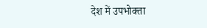देश में उपभोक्ता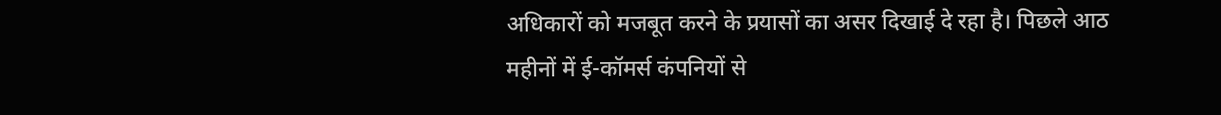अधिकारों को मजबूत करने के प्रयासों का असर दिखाई दे रहा है। पिछले आठ महीनों में ई-कॉमर्स कंपनियों से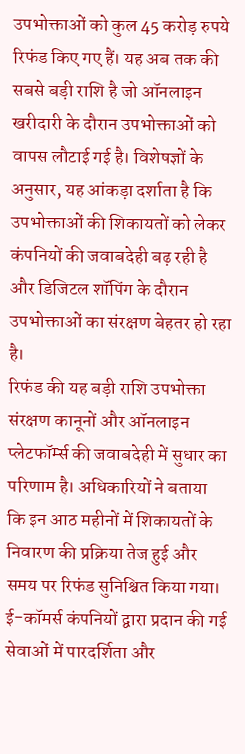उपभोक्ताओं को कुल 45 करोड़ रुपये रिफंड किए गए हैं। यह अब तक की सबसे बड़ी राशि है जो ऑनलाइन खरीदारी के दौरान उपभोक्ताओं को वापस लौटाई गई है। विशेषज्ञों के अनुसार, यह आंकड़ा दर्शाता है कि उपभोक्ताओं की शिकायतों को लेकर कंपनियों की जवाबदेही बढ़ रही है और डिजिटल शॉपिंग के दौरान उपभोक्ताओं का संरक्षण बेहतर हो रहा है।
रिफंड की यह बड़ी राशि उपभोक्ता संरक्षण कानूनों और ऑनलाइन प्लेटफॉर्म्स की जवाबदेही में सुधार का परिणाम है। अधिकारियों ने बताया कि इन आठ महीनों में शिकायतों के निवारण की प्रक्रिया तेज हुई और समय पर रिफंड सुनिश्चित किया गया। ई-कॉमर्स कंपनियों द्वारा प्रदान की गई सेवाओं में पारदर्शिता और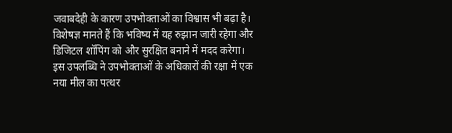जवाबदेही के कारण उपभोक्ताओं का विश्वास भी बढ़ा है। विशेषज्ञ मानते हैं कि भविष्य में यह रुझान जारी रहेगा और डिजिटल शॉपिंग को और सुरक्षित बनाने में मदद करेगा। इस उपलब्धि ने उपभोक्ताओं के अधिकारों की रक्षा में एक नया मील का पत्थर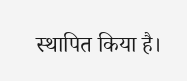स्थापित किया है।